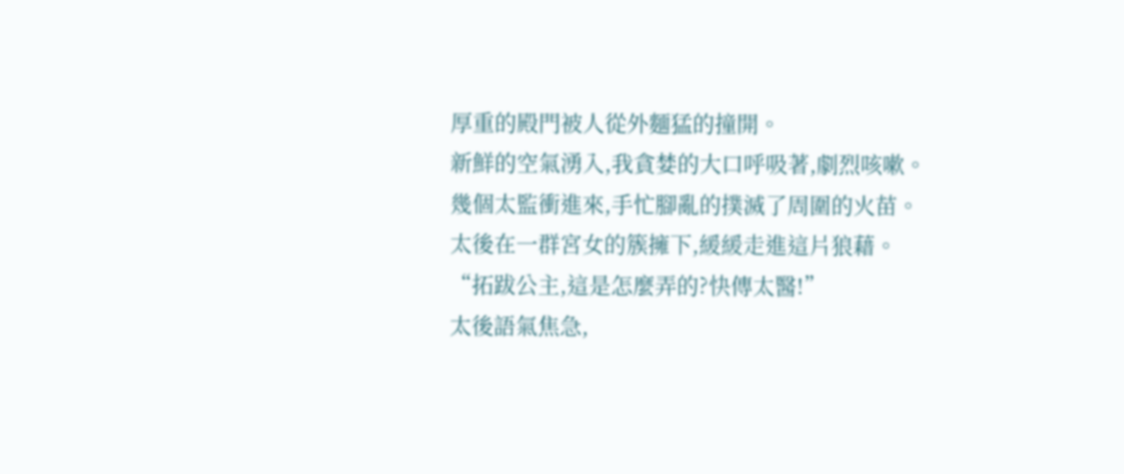厚重的殿門被人從外麵猛的撞開。
新鮮的空氣湧入,我貪婪的大口呼吸著,劇烈咳嗽。
幾個太監衝進來,手忙腳亂的撲滅了周圍的火苗。
太後在一群宮女的簇擁下,緩緩走進這片狼藉。
“拓跋公主,這是怎麼弄的?快傳太醫!”
太後語氣焦急,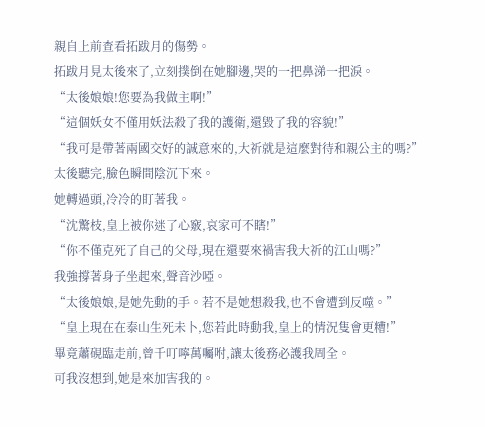親自上前查看拓跋月的傷勢。
拓跋月見太後來了,立刻撲倒在她腳邊,哭的一把鼻涕一把淚。
“太後娘娘!您要為我做主啊!”
“這個妖女不僅用妖法殺了我的護衛,還毀了我的容貌!”
“我可是帶著兩國交好的誠意來的,大祈就是這麼對待和親公主的嗎?”
太後聽完,臉色瞬間陰沉下來。
她轉過頭,冷冷的盯著我。
“沈驚枝,皇上被你迷了心竅,哀家可不瞎!”
“你不僅克死了自己的父母,現在還要來禍害我大祈的江山嗎?”
我強撐著身子坐起來,聲音沙啞。
“太後娘娘,是她先動的手。若不是她想殺我,也不會遭到反噬。”
“皇上現在在泰山生死未卜,您若此時動我,皇上的情況隻會更糟!”
畢竟蕭硯臨走前,曾千叮嚀萬囑咐,讓太後務必護我周全。
可我沒想到,她是來加害我的。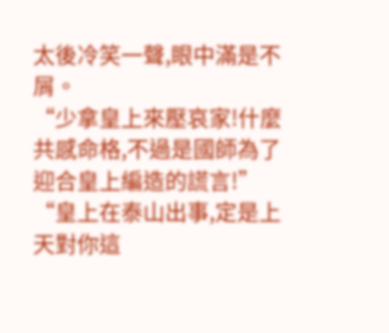太後冷笑一聲,眼中滿是不屑。
“少拿皇上來壓哀家!什麼共感命格,不過是國師為了迎合皇上編造的謊言!”
“皇上在泰山出事,定是上天對你這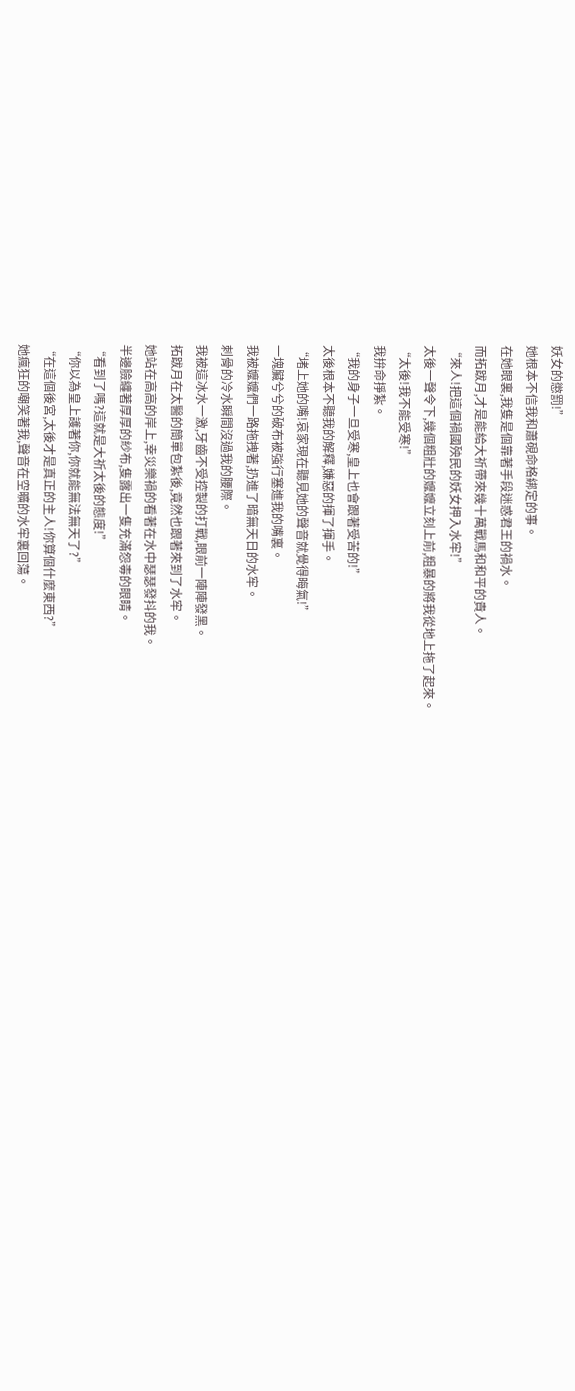妖女的懲罰!”
她根本不信我和蕭硯命格綁定的事。
在她眼裏,我隻是個靠著手段迷惑君王的禍水。
而拓跋月,才是能給大祈帶來幾十萬戰馬和和平的貴人。
“來人!把這個禍國殃民的妖女押入水牢!”
太後一聲令下,幾個粗壯的嬤嬤立刻上前,粗暴的將我從地上拖了起來。
“太後!我不能受寒!”
我拚命掙紮。
“我的身子一旦受寒,皇上也會跟著受苦的!”
太後根本不聽我的解釋,嫌惡的揮了揮手。
“堵上她的嘴!哀家現在聽見她的聲音就覺得晦氣!”
一塊臟兮兮的破布被強行塞進我的嘴裏。
我被嬤嬤們一路拖拽著,扔進了暗無天日的水牢。
刺骨的冷水瞬間沒過我的腰際。
我被這冰水一激,牙齒不受控製的打戰,眼前一陣陣發黑。
拓跋月在太醫的簡單包紮後,竟然也跟著來到了水牢。
她站在高高的岸上,幸災樂禍的看著在水中瑟瑟發抖的我。
半邊臉纏著厚厚的紗布,隻露出一隻充滿怨毒的眼睛。
“看到了嗎?這就是大祈太後的態度!”
“你以為皇上護著你,你就能無法無天了?”
“在這個後宮,太後才是真正的主人!你算個什麼東西?”
她瘋狂的嘲笑著我,聲音在空曠的水牢裏回蕩。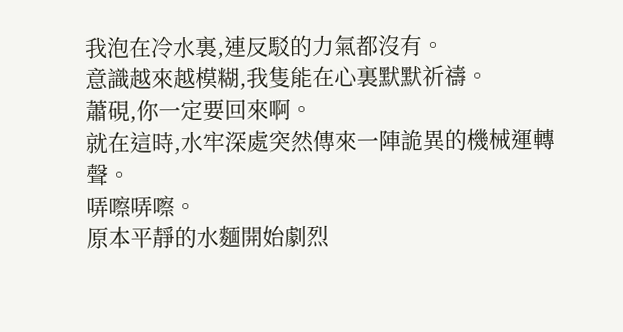我泡在冷水裏,連反駁的力氣都沒有。
意識越來越模糊,我隻能在心裏默默祈禱。
蕭硯,你一定要回來啊。
就在這時,水牢深處突然傳來一陣詭異的機械運轉聲。
哢嚓哢嚓。
原本平靜的水麵開始劇烈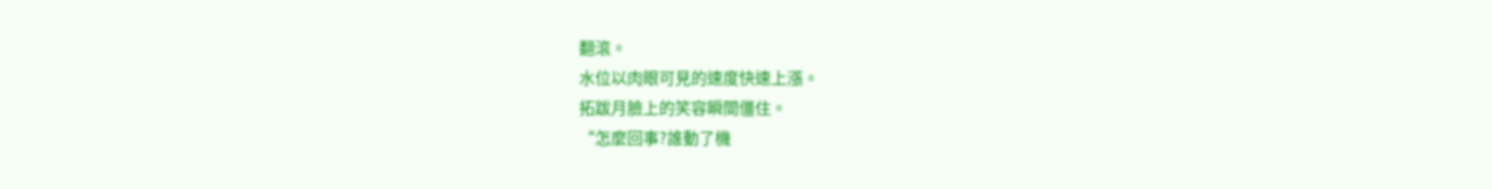翻滾。
水位以肉眼可見的速度快速上漲。
拓跋月臉上的笑容瞬間僵住。
“怎麼回事?誰動了機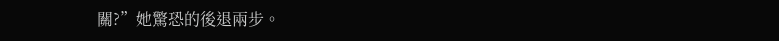關?”她驚恐的後退兩步。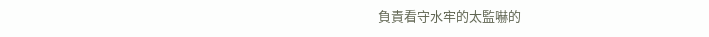負責看守水牢的太監嚇的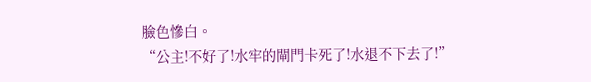臉色慘白。
“公主!不好了!水牢的閘門卡死了!水退不下去了!”